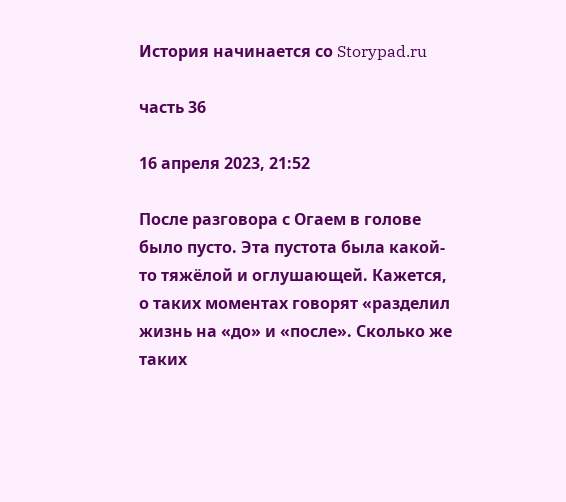История начинается со Storypad.ru

часть 36

16 апреля 2023, 21:52

После разговора с Огаем в голове было пусто. Эта пустота была какой- то тяжёлой и оглушающей. Кажется, о таких моментах говорят «разделил жизнь на «до» и «после». Сколько же таких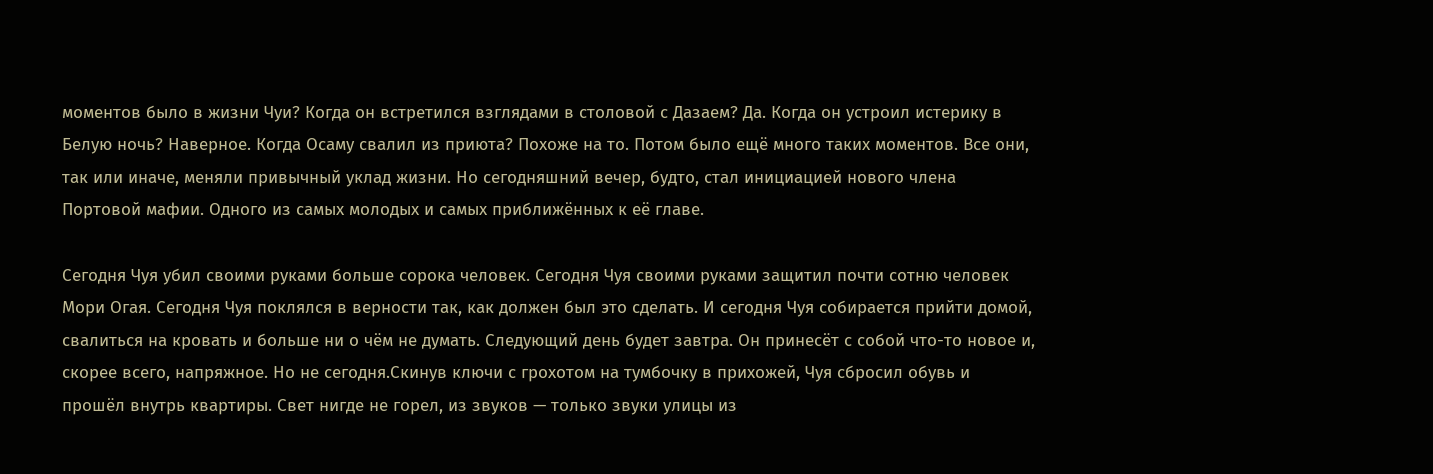моментов было в жизни Чуи? Когда он встретился взглядами в столовой с Дазаем? Да. Когда он устроил истерику в Белую ночь? Наверное. Когда Осаму свалил из приюта? Похоже на то. Потом было ещё много таких моментов. Все они, так или иначе, меняли привычный уклад жизни. Но сегодняшний вечер, будто, стал инициацией нового члена Портовой мафии. Одного из самых молодых и самых приближённых к её главе.

Сегодня Чуя убил своими руками больше сорока человек. Сегодня Чуя своими руками защитил почти сотню человек Мори Огая. Сегодня Чуя поклялся в верности так, как должен был это сделать. И сегодня Чуя собирается прийти домой, свалиться на кровать и больше ни о чём не думать. Следующий день будет завтра. Он принесёт с собой что-то новое и, скорее всего, напряжное. Но не сегодня.Скинув ключи с грохотом на тумбочку в прихожей, Чуя сбросил обувь и прошёл внутрь квартиры. Свет нигде не горел, из звуков — только звуки улицы из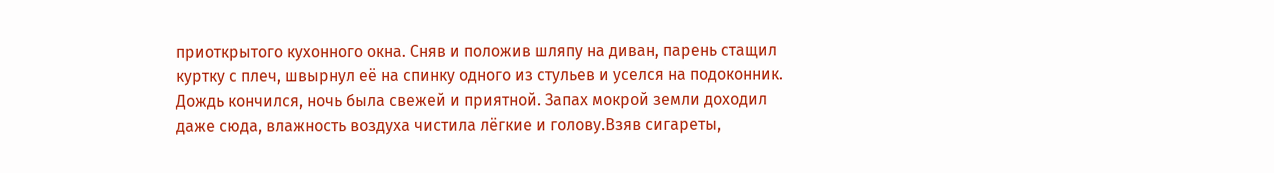приоткрытого кухонного окна. Сняв и положив шляпу на диван, парень стащил куртку с плеч, швырнул её на спинку одного из стульев и уселся на подоконник. Дождь кончился, ночь была свежей и приятной. Запах мокрой земли доходил даже сюда, влажность воздуха чистила лёгкие и голову.Взяв сигареты,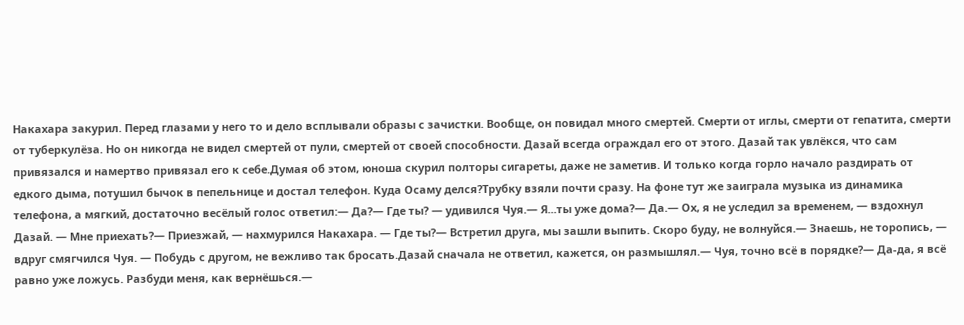Накахара закурил. Перед глазами у него то и дело всплывали образы с зачистки. Вообще, он повидал много смертей. Смерти от иглы, смерти от гепатита, смерти от туберкулёза. Но он никогда не видел смертей от пули, смертей от своей способности. Дазай всегда ограждал его от этого. Дазай так увлёкся, что сам привязался и намертво привязал его к себе.Думая об этом, юноша скурил полторы сигареты, даже не заметив. И только когда горло начало раздирать от едкого дыма, потушил бычок в пепельнице и достал телефон. Куда Осаму делся?Трубку взяли почти сразу. На фоне тут же заиграла музыка из динамика телефона, а мягкий, достаточно весёлый голос ответил:— Да?— Где ты? — удивился Чуя.— Я...ты уже дома?— Да.— Ох, я не уследил за временем, — вздохнул Дазай. — Мне приехать?— Приезжай, — нахмурился Накахара. — Где ты?— Встретил друга, мы зашли выпить. Скоро буду, не волнуйся.— Знаешь, не торопись, — вдруг смягчился Чуя. — Побудь с другом, не вежливо так бросать.Дазай сначала не ответил, кажется, он размышлял.— Чуя, точно всё в порядке?— Да-да, я всё равно уже ложусь. Разбуди меня, как вернёшься.—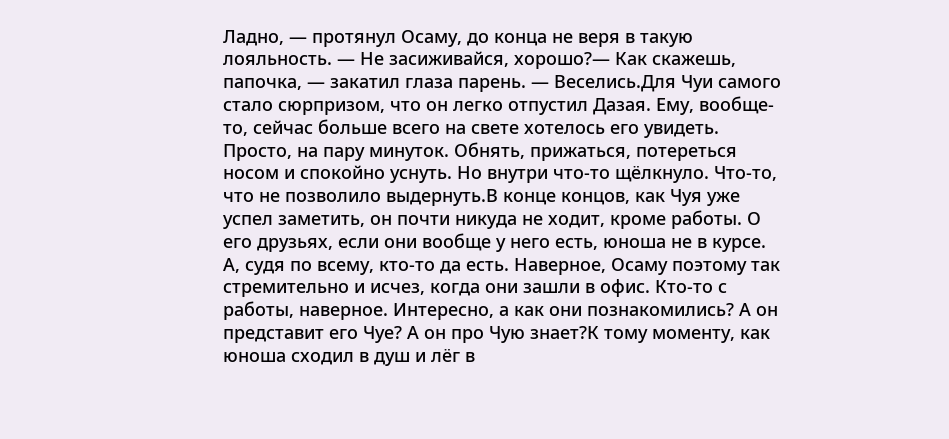Ладно, — протянул Осаму, до конца не веря в такую лояльность. — Не засиживайся, хорошо?— Как скажешь, папочка, — закатил глаза парень. — Веселись.Для Чуи самого стало сюрпризом, что он легко отпустил Дазая. Ему, вообще-то, сейчас больше всего на свете хотелось его увидеть. Просто, на пару минуток. Обнять, прижаться, потереться носом и спокойно уснуть. Но внутри что-то щёлкнуло. Что-то, что не позволило выдернуть.В конце концов, как Чуя уже успел заметить, он почти никуда не ходит, кроме работы. О его друзьях, если они вообще у него есть, юноша не в курсе. А, судя по всему, кто-то да есть. Наверное, Осаму поэтому так стремительно и исчез, когда они зашли в офис. Кто-то с работы, наверное. Интересно, а как они познакомились? А он представит его Чуе? А он про Чую знает?К тому моменту, как юноша сходил в душ и лёг в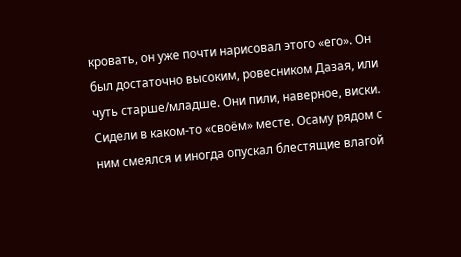кровать, он уже почти нарисовал этого «его». Он был достаточно высоким, ровесником Дазая, или чуть старше/младше. Они пили, наверное, виски. Сидели в каком-то «своём» месте. Осаму рядом с ним смеялся и иногда опускал блестящие влагой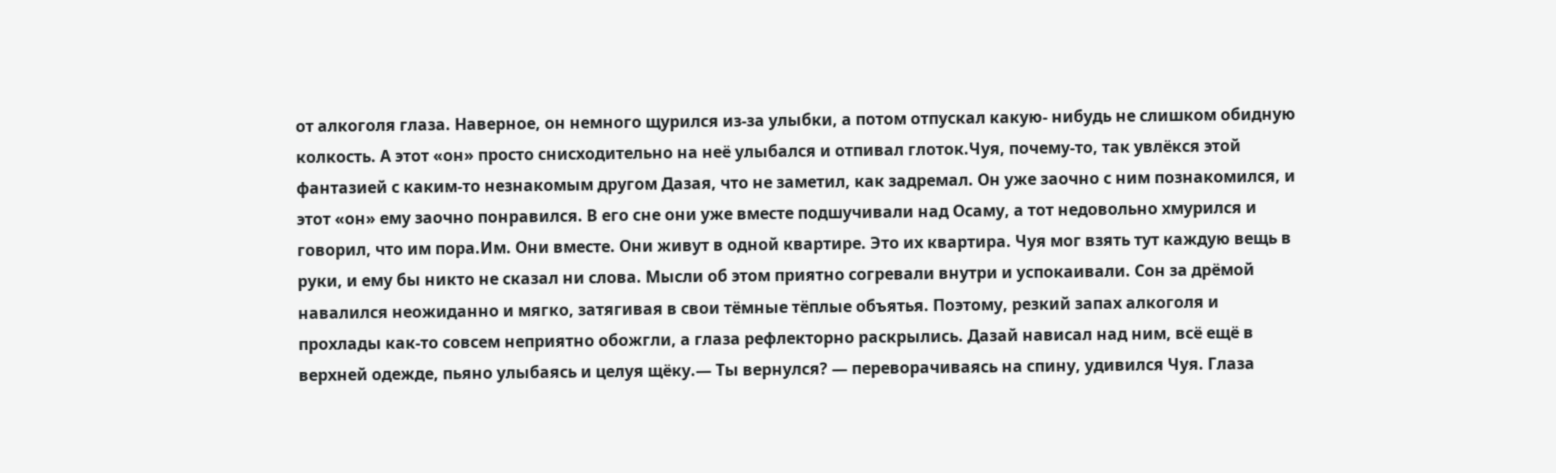от алкоголя глаза. Наверное, он немного щурился из-за улыбки, а потом отпускал какую- нибудь не слишком обидную колкость. А этот «он» просто снисходительно на неё улыбался и отпивал глоток.Чуя, почему-то, так увлёкся этой фантазией с каким-то незнакомым другом Дазая, что не заметил, как задремал. Он уже заочно с ним познакомился, и этот «он» ему заочно понравился. В его сне они уже вместе подшучивали над Осаму, а тот недовольно хмурился и говорил, что им пора.Им. Они вместе. Они живут в одной квартире. Это их квартира. Чуя мог взять тут каждую вещь в руки, и ему бы никто не сказал ни слова. Мысли об этом приятно согревали внутри и успокаивали. Сон за дрёмой навалился неожиданно и мягко, затягивая в свои тёмные тёплые объятья. Поэтому, резкий запах алкоголя и прохлады как-то совсем неприятно обожгли, а глаза рефлекторно раскрылись. Дазай нависал над ним, всё ещё в верхней одежде, пьяно улыбаясь и целуя щёку.— Ты вернулся? — переворачиваясь на спину, удивился Чуя. Глаза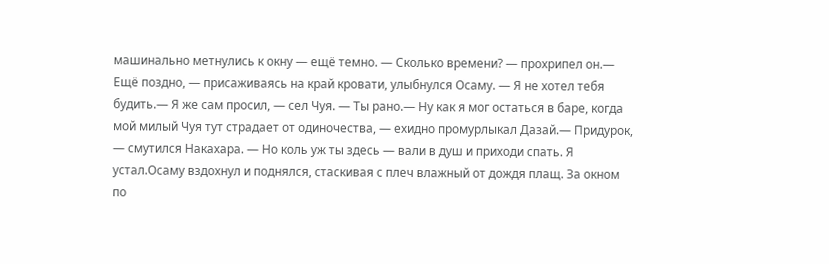машинально метнулись к окну — ещё темно. — Сколько времени? — прохрипел он.— Ещё поздно, — присаживаясь на край кровати, улыбнулся Осаму. — Я не хотел тебя будить.— Я же сам просил, — сел Чуя. — Ты рано.— Ну как я мог остаться в баре, когда мой милый Чуя тут страдает от одиночества, — ехидно промурлыкал Дазай.— Придурок, — смутился Накахара. — Но коль уж ты здесь — вали в душ и приходи спать. Я устал.Осаму вздохнул и поднялся, стаскивая с плеч влажный от дождя плащ. За окном по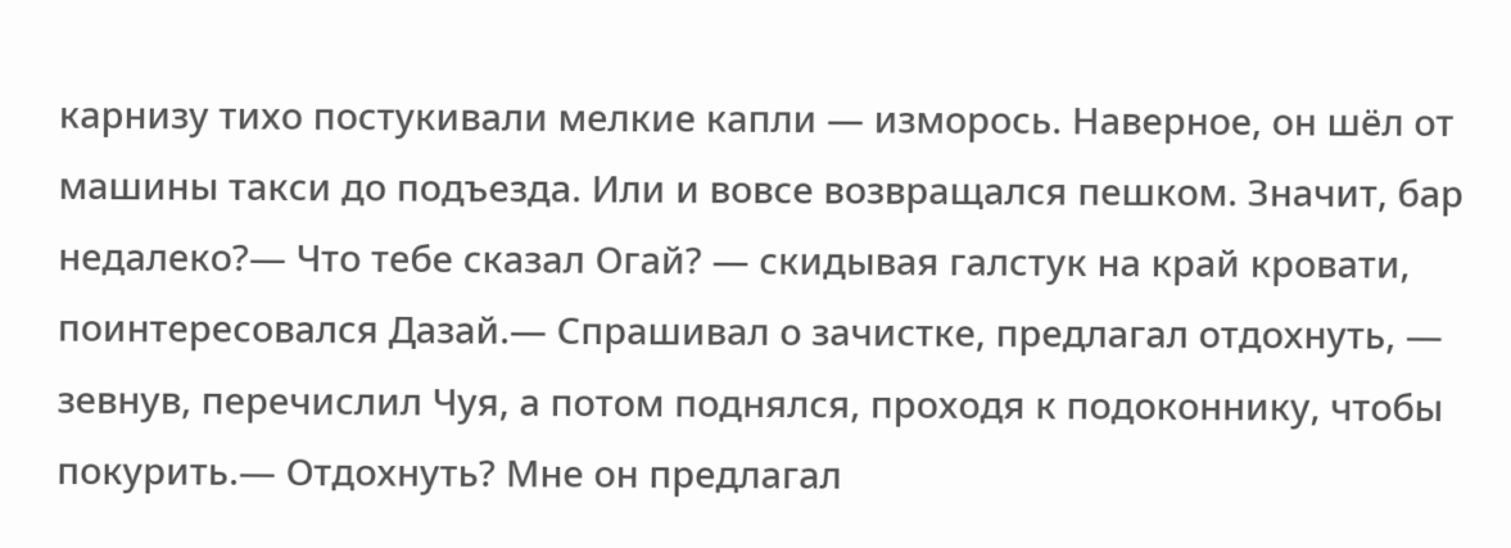карнизу тихо постукивали мелкие капли — изморось. Наверное, он шёл от машины такси до подъезда. Или и вовсе возвращался пешком. Значит, бар недалеко?— Что тебе сказал Огай? — скидывая галстук на край кровати, поинтересовался Дазай.— Спрашивал о зачистке, предлагал отдохнуть, — зевнув, перечислил Чуя, а потом поднялся, проходя к подоконнику, чтобы покурить.— Отдохнуть? Мне он предлагал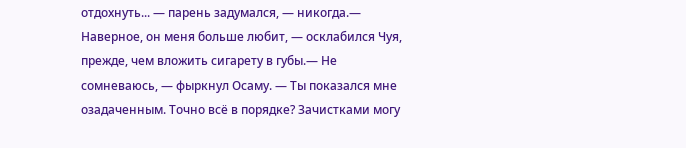отдохнуть... — парень задумался, — никогда.— Наверное, он меня больше любит, — осклабился Чуя, прежде, чем вложить сигарету в губы.— Не сомневаюсь, — фыркнул Осаму. — Ты показался мне озадаченным. Точно всё в порядке? Зачистками могу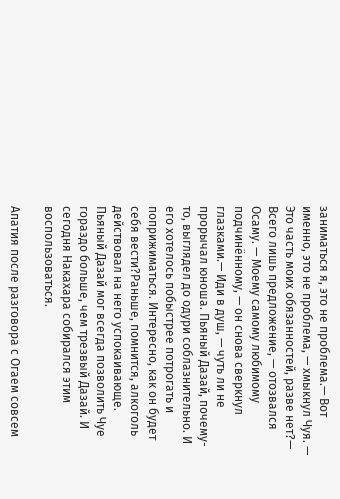заниматься я, это не проблема.— Вот именно, это не проблема, — хмыкнул Чуя. — Это часть моих обязанностей, разве нет?— Всего лишь предложение, — отозвался Осаму. — Моему самому любимому подчинённому, — он снова сверкнул глазками.— Иди в душ, — чуть ли не прорычал юноша. Пьяный Дазай, почему-то, выглядел до одури соблазнительно. И его хотелось побыстрее потрогать и поприжиматься. Интересно, как он будет себя вести?Раньше, помнится, алкоголь действовал на него успокаивающе. Пьяный Дазай мог всегда позволить Чуе гораздо больше, чем трезвый Дазай. И сегодня Накахара собирался этим воспользоваться.

Апатия после разговора с Огаем совсем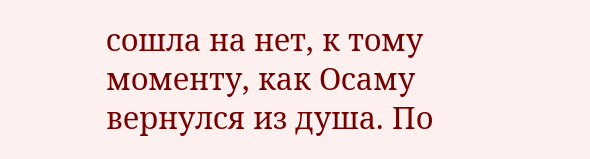сошла на нет, к тому моменту, как Осаму вернулся из душа. По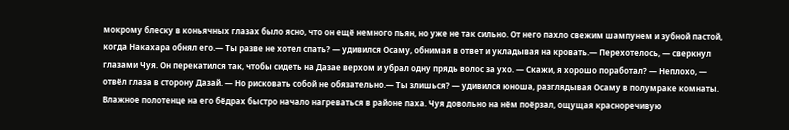мокрому блеску в коньячных глазах было ясно, что он ещё немного пьян, но уже не так сильно. От него пахло свежим шампунем и зубной пастой, когда Накахара обнял его.— Ты разве не хотел спать? — удивился Осаму, обнимая в ответ и укладывая на кровать.— Перехотелось, — сверкнул глазами Чуя. Он перекатился так, чтобы сидеть на Дазае верхом и убрал одну прядь волос за ухо. — Скажи, я хорошо поработал? — Неплохо, — отвёл глаза в сторону Дазай. — Но рисковать собой не обязательно.— Ты злишься? — удивился юноша, разглядывая Осаму в полумраке комнаты. Влажное полотенце на его бёдрах быстро начало нагреваться в районе паха. Чуя довольно на нём поёрзал, ощущая красноречивую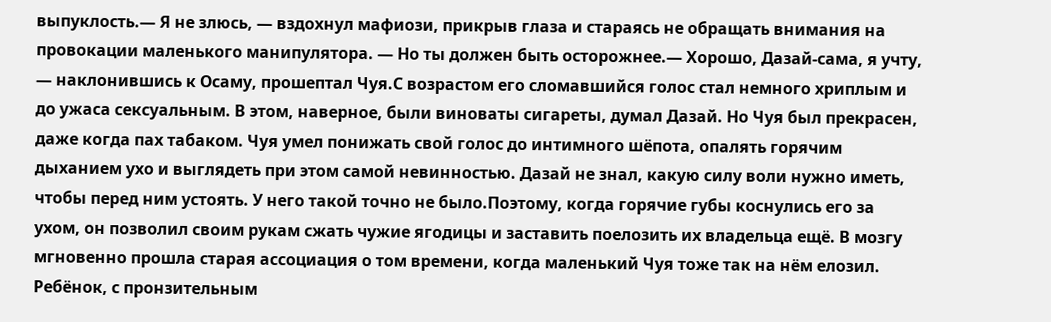выпуклость.— Я не злюсь, — вздохнул мафиози, прикрыв глаза и стараясь не обращать внимания на провокации маленького манипулятора. — Но ты должен быть осторожнее.— Хорошо, Дазай-сама, я учту, — наклонившись к Осаму, прошептал Чуя.С возрастом его сломавшийся голос стал немного хриплым и до ужаса сексуальным. В этом, наверное, были виноваты сигареты, думал Дазай. Но Чуя был прекрасен, даже когда пах табаком. Чуя умел понижать свой голос до интимного шёпота, опалять горячим дыханием ухо и выглядеть при этом самой невинностью. Дазай не знал, какую силу воли нужно иметь, чтобы перед ним устоять. У него такой точно не было.Поэтому, когда горячие губы коснулись его за ухом, он позволил своим рукам сжать чужие ягодицы и заставить поелозить их владельца ещё. В мозгу мгновенно прошла старая ассоциация о том времени, когда маленький Чуя тоже так на нём елозил. Ребёнок, с пронзительным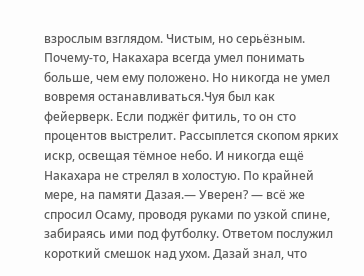взрослым взглядом. Чистым, но серьёзным. Почему-то, Накахара всегда умел понимать больше, чем ему положено. Но никогда не умел вовремя останавливаться.Чуя был как фейерверк. Если поджёг фитиль, то он сто процентов выстрелит. Рассыплется скопом ярких искр, освещая тёмное небо. И никогда ещё Накахара не стрелял в холостую. По крайней мере, на памяти Дазая.— Уверен? — всё же спросил Осаму, проводя руками по узкой спине, забираясь ими под футболку. Ответом послужил короткий смешок над ухом. Дазай знал, что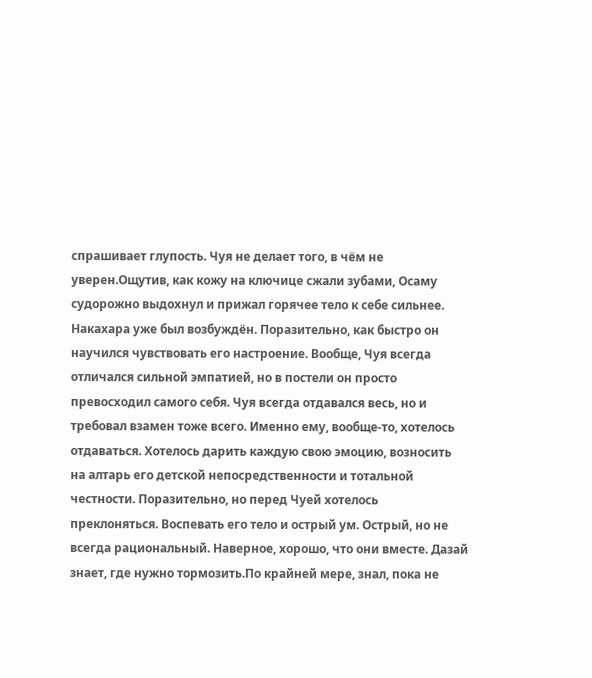спрашивает глупость. Чуя не делает того, в чём не уверен.Ощутив, как кожу на ключице сжали зубами, Осаму судорожно выдохнул и прижал горячее тело к себе сильнее. Накахара уже был возбуждён. Поразительно, как быстро он научился чувствовать его настроение. Вообще, Чуя всегда отличался сильной эмпатией, но в постели он просто превосходил самого себя. Чуя всегда отдавался весь, но и требовал взамен тоже всего. Именно ему, вообще-то, хотелось отдаваться. Хотелось дарить каждую свою эмоцию, возносить на алтарь его детской непосредственности и тотальной честности. Поразительно, но перед Чуей хотелось преклоняться. Воспевать его тело и острый ум. Острый, но не всегда рациональный. Наверное, хорошо, что они вместе. Дазай знает, где нужно тормозить.По крайней мере, знал, пока не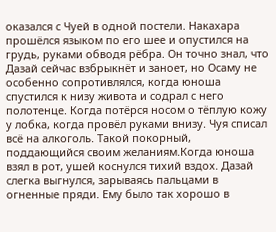оказался с Чуей в одной постели. Накахара прошёлся языком по его шее и опустился на грудь, руками обводя рёбра. Он точно знал, что Дазай сейчас взбрыкнёт и заноет, но Осаму не особенно сопротивлялся, когда юноша спустился к низу живота и содрал с него полотенце. Когда потёрся носом о тёплую кожу у лобка, когда провёл руками внизу. Чуя списал всё на алкоголь. Такой покорный, поддающийся своим желаниям.Когда юноша взял в рот, ушей коснулся тихий вздох. Дазай слегка выгнулся, зарываясь пальцами в огненные пряди. Ему было так хорошо в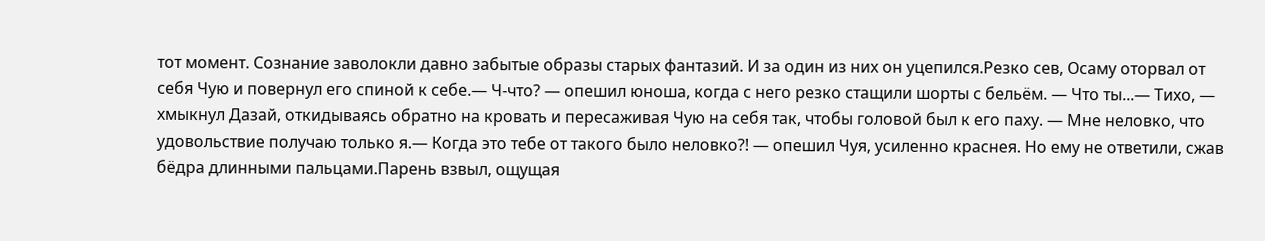тот момент. Сознание заволокли давно забытые образы старых фантазий. И за один из них он уцепился.Резко сев, Осаму оторвал от себя Чую и повернул его спиной к себе.— Ч-что? — опешил юноша, когда с него резко стащили шорты с бельём. — Что ты...— Тихо, — хмыкнул Дазай, откидываясь обратно на кровать и пересаживая Чую на себя так, чтобы головой был к его паху. — Мне неловко, что удовольствие получаю только я.— Когда это тебе от такого было неловко?! — опешил Чуя, усиленно краснея. Но ему не ответили, сжав бёдра длинными пальцами.Парень взвыл, ощущая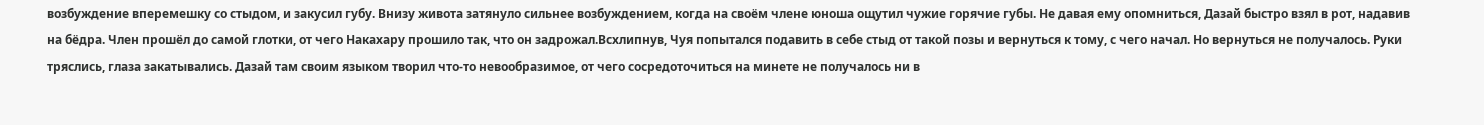возбуждение вперемешку со стыдом, и закусил губу. Внизу живота затянуло сильнее возбуждением, когда на своём члене юноша ощутил чужие горячие губы. Не давая ему опомниться, Дазай быстро взял в рот, надавив на бёдра. Член прошёл до самой глотки, от чего Накахару прошило так, что он задрожал.Всхлипнув, Чуя попытался подавить в себе стыд от такой позы и вернуться к тому, с чего начал. Но вернуться не получалось. Руки тряслись, глаза закатывались. Дазай там своим языком творил что-то невообразимое, от чего сосредоточиться на минете не получалось ни в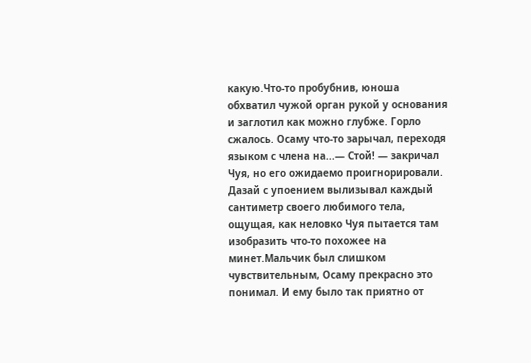какую.Что-то пробубнив, юноша обхватил чужой орган рукой у основания и заглотил как можно глубже. Горло сжалось. Осаму что-то зарычал, переходя языком с члена на...— Стой! — закричал Чуя, но его ожидаемо проигнорировали. Дазай с упоением вылизывал каждый сантиметр своего любимого тела, ощущая, как неловко Чуя пытается там изобразить что-то похожее на минет.Мальчик был слишком чувствительным, Осаму прекрасно это понимал. И ему было так приятно от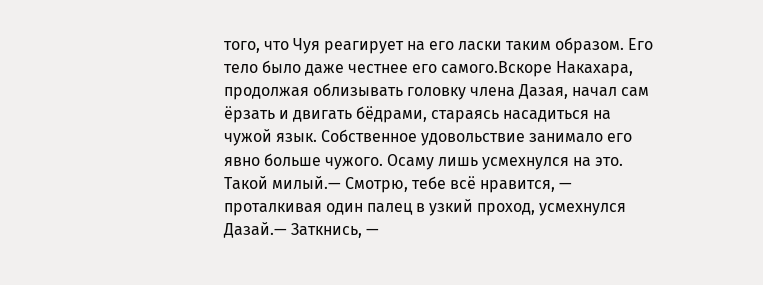того, что Чуя реагирует на его ласки таким образом. Его тело было даже честнее его самого.Вскоре Накахара, продолжая облизывать головку члена Дазая, начал сам ёрзать и двигать бёдрами, стараясь насадиться на чужой язык. Собственное удовольствие занимало его явно больше чужого. Осаму лишь усмехнулся на это. Такой милый.— Смотрю, тебе всё нравится, — проталкивая один палец в узкий проход, усмехнулся Дазай.— Заткнись, —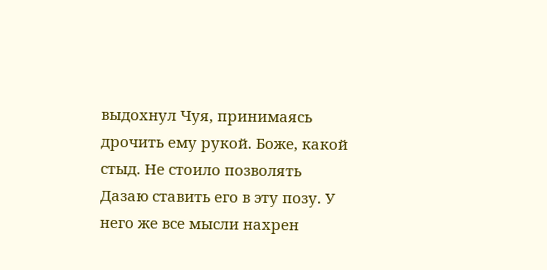выдохнул Чуя, принимаясь дрочить ему рукой. Боже, какой стыд. Не стоило позволять Дазаю ставить его в эту позу. У него же все мысли нахрен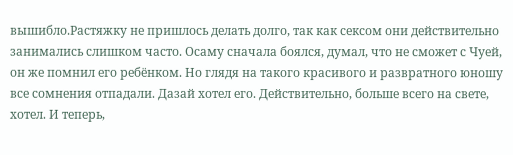вышибло.Растяжку не пришлось делать долго, так как сексом они действительно занимались слишком часто. Осаму сначала боялся, думал, что не сможет с Чуей, он же помнил его ребёнком. Но глядя на такого красивого и развратного юношу все сомнения отпадали. Дазай хотел его. Действительно, больше всего на свете, хотел. И теперь,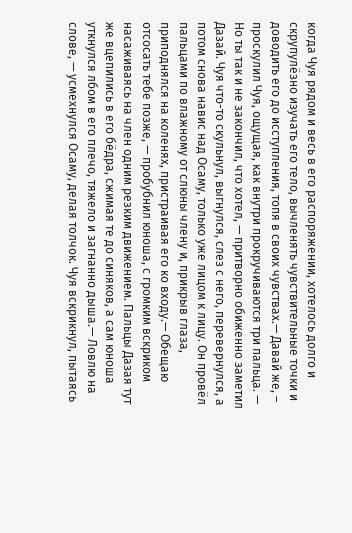когда Чуя рядом и весь в его распоряжении, хотелось долго и скрупулёзно изучать его тело, вычленять чувствительные точки и доводить его до исступления, топя в своих чувствах.— Давай же, – проскулил Чуя, ощущая, как внутри прокручиваются три пальца. — Но ты так и не закончил, что хотел, — притворно обиженно заметил Дазай. Чуя что-то скульнул, выгнулся, слез с него, перевернулся, а потом снова навис над Осаму, только уже лицом к лицу. Он провёл пальцами по влажному от слюны члену и, прикрыв глаза, приподнялся на коленях, пристраивая его ко входу.— Обещаю отсосать тебе позже, — пробубнил юноша, с громким вскриком насаживаясь на член одним резким движением. Пальцы Дазая тут же вцепились в его бёдра, сжимая те до синяков, а сам юноша уткнулся лбом в его плечо, тяжело и загнанно дыша.— Ловлю на слове, — усмехнулся Осаму, делая толчок. Чуя вскрикнул, пытаясь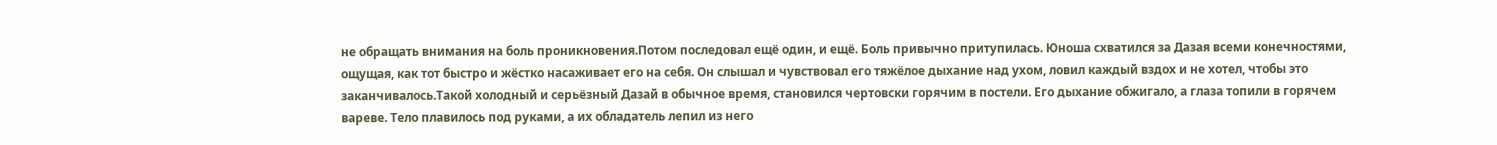не обращать внимания на боль проникновения.Потом последовал ещё один, и ещё. Боль привычно притупилась. Юноша схватился за Дазая всеми конечностями, ощущая, как тот быстро и жёстко насаживает его на себя. Он слышал и чувствовал его тяжёлое дыхание над ухом, ловил каждый вздох и не хотел, чтобы это заканчивалось.Такой холодный и серьёзный Дазай в обычное время, становился чертовски горячим в постели. Его дыхание обжигало, а глаза топили в горячем вареве. Тело плавилось под руками, а их обладатель лепил из него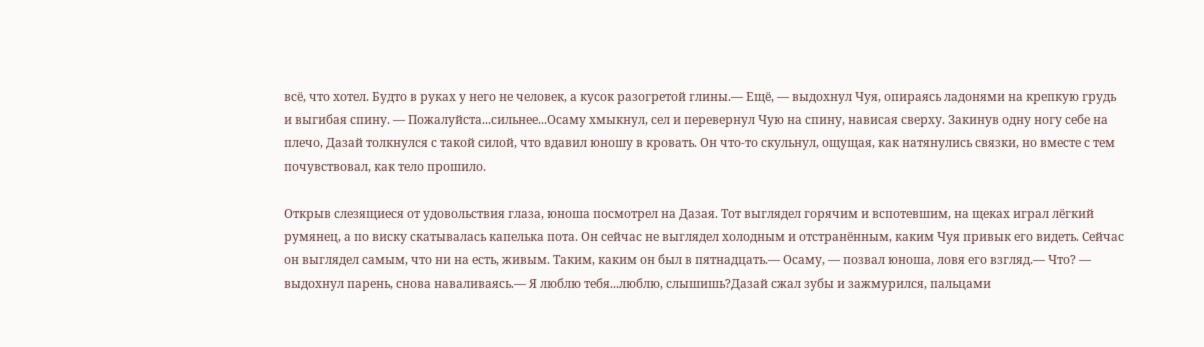всё, что хотел. Будто в руках у него не человек, а кусок разогретой глины.— Ещё, — выдохнул Чуя, опираясь ладонями на крепкую грудь и выгибая спину. — Пожалуйста...сильнее...Осаму хмыкнул, сел и перевернул Чую на спину, нависая сверху. Закинув одну ногу себе на плечо, Дазай толкнулся с такой силой, что вдавил юношу в кровать. Он что-то скульнул, ощущая, как натянулись связки, но вместе с тем почувствовал, как тело прошило.

Открыв слезящиеся от удовольствия глаза, юноша посмотрел на Дазая. Тот выглядел горячим и вспотевшим, на щеках играл лёгкий румянец, а по виску скатывалась капелька пота. Он сейчас не выглядел холодным и отстранённым, каким Чуя привык его видеть. Сейчас он выглядел самым, что ни на есть, живым. Таким, каким он был в пятнадцать.— Осаму, — позвал юноша, ловя его взгляд.— Что? — выдохнул парень, снова наваливаясь.— Я люблю тебя...люблю, слышишь?Дазай сжал зубы и зажмурился, пальцами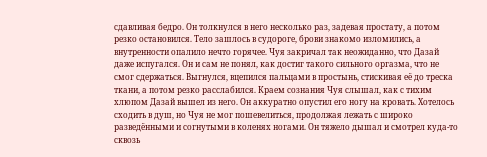сдавливая бедро. Он толкнулся в него несколько раз, задевая простату, а потом резко остановился. Тело зашлось в судороге, брови знакомо изломились, а внутренности опалило нечто горячее. Чуя закричал так неожиданно, что Дазай даже испугался. Он и сам не понял, как достиг такого сильного оргазма, что не смог сдержаться. Выгнулся, вцепился пальцами в простынь, стискивая её до треска ткани, а потом резко расслабился. Краем сознания Чуя слышал, как с тихим хлюпом Дазай вышел из него. Он аккуратно опустил его ногу на кровать. Хотелось сходить в душ, но Чуя не мог пошевелиться, продолжая лежать с широко разведёнными и согнутыми в коленях ногами. Он тяжело дышал и смотрел куда-то сквозь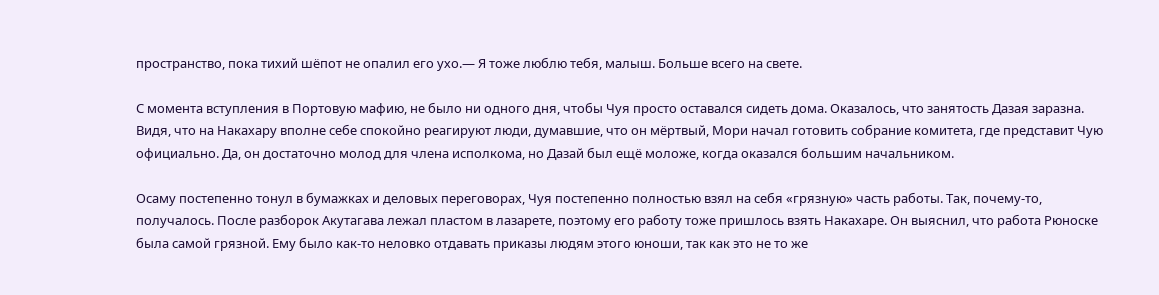пространство, пока тихий шёпот не опалил его ухо.— Я тоже люблю тебя, малыш. Больше всего на свете.

С момента вступления в Портовую мафию, не было ни одного дня, чтобы Чуя просто оставался сидеть дома. Оказалось, что занятость Дазая заразна. Видя, что на Накахару вполне себе спокойно реагируют люди, думавшие, что он мёртвый, Мори начал готовить собрание комитета, где представит Чую официально. Да, он достаточно молод для члена исполкома, но Дазай был ещё моложе, когда оказался большим начальником.

Осаму постепенно тонул в бумажках и деловых переговорах, Чуя постепенно полностью взял на себя «грязную» часть работы. Так, почему-то, получалось. После разборок Акутагава лежал пластом в лазарете, поэтому его работу тоже пришлось взять Накахаре. Он выяснил, что работа Рюноске была самой грязной. Ему было как-то неловко отдавать приказы людям этого юноши, так как это не то же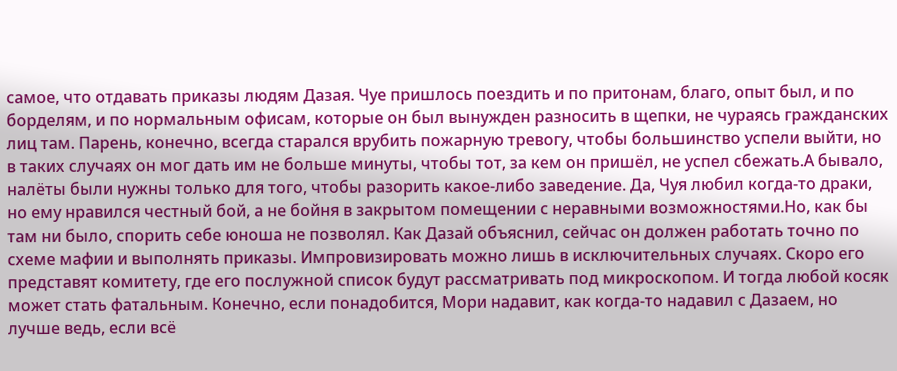самое, что отдавать приказы людям Дазая. Чуе пришлось поездить и по притонам, благо, опыт был, и по борделям, и по нормальным офисам, которые он был вынужден разносить в щепки, не чураясь гражданских лиц там. Парень, конечно, всегда старался врубить пожарную тревогу, чтобы большинство успели выйти, но в таких случаях он мог дать им не больше минуты, чтобы тот, за кем он пришёл, не успел сбежать.А бывало, налёты были нужны только для того, чтобы разорить какое-либо заведение. Да, Чуя любил когда-то драки, но ему нравился честный бой, а не бойня в закрытом помещении с неравными возможностями.Но, как бы там ни было, спорить себе юноша не позволял. Как Дазай объяснил, сейчас он должен работать точно по схеме мафии и выполнять приказы. Импровизировать можно лишь в исключительных случаях. Скоро его представят комитету, где его послужной список будут рассматривать под микроскопом. И тогда любой косяк может стать фатальным. Конечно, если понадобится, Мори надавит, как когда-то надавил с Дазаем, но лучше ведь, если всё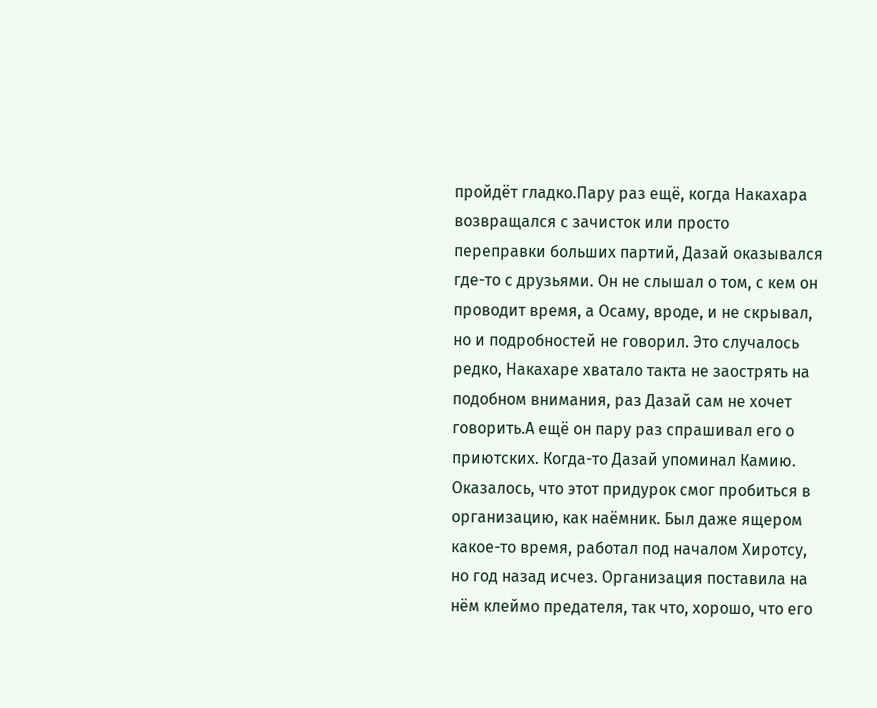пройдёт гладко.Пару раз ещё, когда Накахара возвращался с зачисток или просто переправки больших партий, Дазай оказывался где-то с друзьями. Он не слышал о том, с кем он проводит время, а Осаму, вроде, и не скрывал, но и подробностей не говорил. Это случалось редко, Накахаре хватало такта не заострять на подобном внимания, раз Дазай сам не хочет говорить.А ещё он пару раз спрашивал его о приютских. Когда-то Дазай упоминал Камию. Оказалось, что этот придурок смог пробиться в организацию, как наёмник. Был даже ящером какое-то время, работал под началом Хиротсу, но год назад исчез. Организация поставила на нём клеймо предателя, так что, хорошо, что его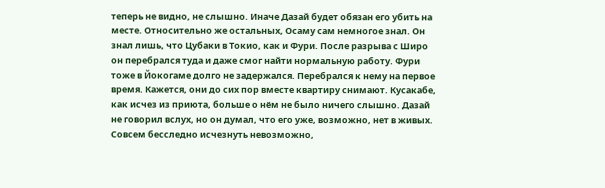теперь не видно, не слышно. Иначе Дазай будет обязан его убить на месте. Относительно же остальных, Осаму сам немногое знал. Он знал лишь, что Цубаки в Токио, как и Фури. После разрыва с Широ он перебрался туда и даже смог найти нормальную работу. Фури тоже в Йокогаме долго не задержался. Перебрался к нему на первое время. Кажется, они до сих пор вместе квартиру снимают. Кусакабе, как исчез из приюта, больше о нём не было ничего слышно. Дазай не говорил вслух, но он думал, что его уже, возможно, нет в живых. Совсем бесследно исчезнуть невозможно,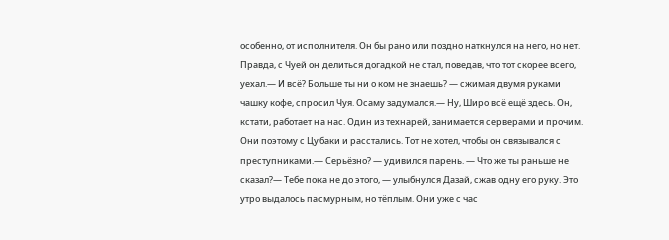особенно, от исполнителя. Он бы рано или поздно наткнулся на него, но нет. Правда, с Чуей он делиться догадкой не стал, поведав, что тот скорее всего, уехал.— И всё? Больше ты ни о ком не знаешь? — сжимая двумя руками чашку кофе, спросил Чуя. Осаму задумался.— Ну, Широ всё ещё здесь. Он, кстати, работает на нас. Один из технарей, занимается серверами и прочим. Они поэтому с Цубаки и расстались. Тот не хотел, чтобы он связывался с преступниками.— Серьёзно? — удивился парень. — Что же ты раньше не сказал?— Тебе пока не до этого, — улыбнулся Дазай, сжав одну его руку. Это утро выдалось пасмурным, но тёплым. Они уже с час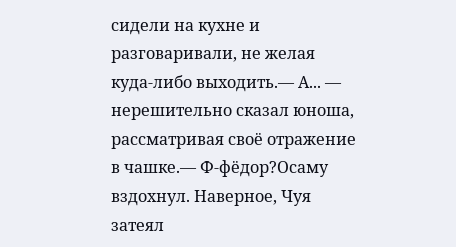сидели на кухне и разговаривали, не желая куда-либо выходить.— А... — нерешительно сказал юноша, рассматривая своё отражение в чашке.— Ф-фёдор?Осаму вздохнул. Наверное, Чуя затеял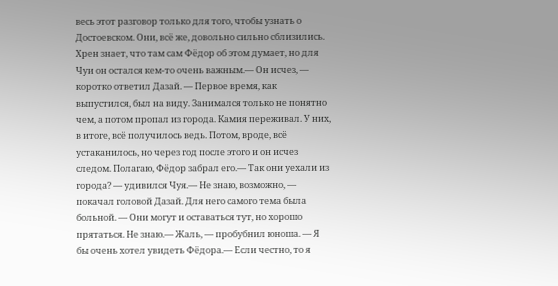весь этот разговор только для того, чтобы узнать о Достоевском. Они, всё же, довольно сильно сблизились. Хрен знает, что там сам Фёдор об этом думает, но для Чуи он остался кем-то очень важным.— Он исчез, — коротко ответил Дазай. — Первое время, как выпустился, был на виду. Занимался только не понятно чем, а потом пропал из города. Камия переживал. У них, в итоге, всё получилось ведь. Потом, вроде, всё устаканилось, но через год после этого и он исчез следом. Полагаю, Фёдор забрал его.— Так они уехали из города? — удивился Чуя.— Не знаю, возможно, — покачал головой Дазай. Для него самого тема была больной. — Они могут и оставаться тут, но хорошо прятаться. Не знаю.— Жаль, — пробубнил юноша. — Я бы очень хотел увидеть Фёдора.— Если честно, то я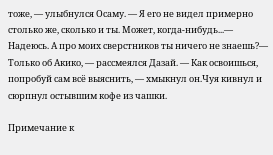тоже, — улыбнулся Осаму. — Я его не видел примерно столько же, сколько и ты. Может, когда-нибудь...— Надеюсь. А про моих сверстников ты ничего не знаешь?— Только об Акико, — рассмеялся Дазай. — Как освоишься, попробуй сам всё выяснить, — хмыкнул он.Чуя кивнул и сюрпнул остывшим кофе из чашки.

Примечание к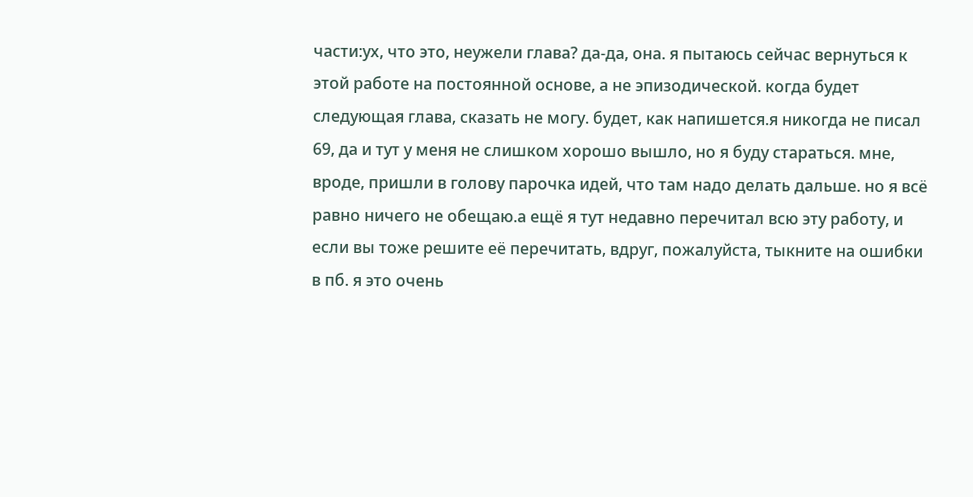части:ух, что это, неужели глава? да-да, она. я пытаюсь сейчас вернуться к этой работе на постоянной основе, а не эпизодической. когда будет следующая глава, сказать не могу. будет, как напишется.я никогда не писал 69, да и тут у меня не слишком хорошо вышло, но я буду стараться. мне, вроде, пришли в голову парочка идей, что там надо делать дальше. но я всё равно ничего не обещаю.а ещё я тут недавно перечитал всю эту работу, и если вы тоже решите её перечитать, вдруг, пожалуйста, тыкните на ошибки в пб. я это очень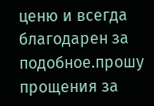ценю и всегда благодарен за подобное.прошу прощения за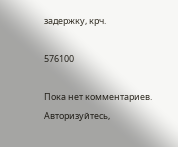задержку, крч.

576100

Пока нет комментариев. Авторизуйтесь,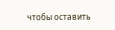чтобы оставить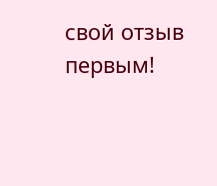свой отзыв первым!